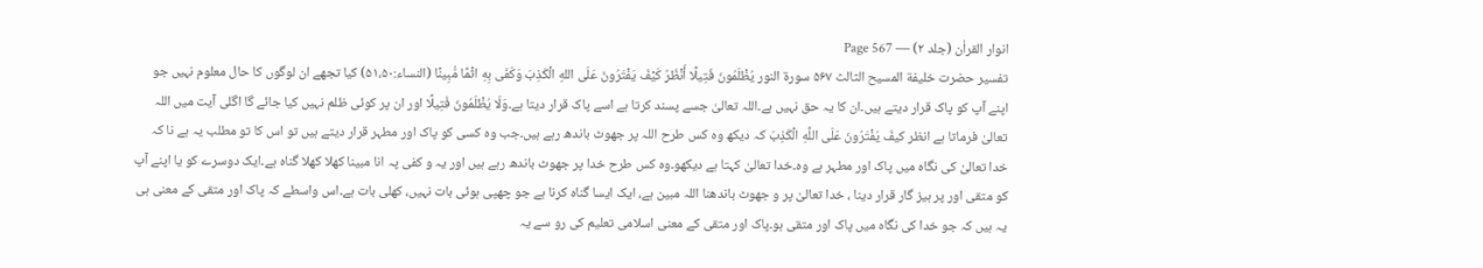انوار القراٰن (جلد ۲) — Page 567
تفسیر حضرت خلیفة المسیح الثالث ۵۶۷ سورة النور يُظْلَمُونَ فَتِيلًا أَنْظُرُ كَيْفَ يَفْتَرُونَ عَلَى اللهِ الْكَذِبَ وَكَفَى بِهِ اثْمًا مُّبِينًا (النساء:۵۱،۵۰) کیا تجھے ان لوگوں کا حال معلوم نہیں جو اپنے آپ کو پاک قرار دیتے ہیں۔ان کا یہ حق نہیں ہے۔اللہ تعالیٰ جسے پسند کرتا ہے اسے پاک قرار دیتا ہے۔وَلَا يُظْلَمُونَ فَتِيلًا اور ان پر کوئی ظلم نہیں کیا جائے گا اگلی آیت میں اللہ تعالیٰ فرماتا ہے انظر کیفَ يَفْتَرُونَ عَلَى اللَّهِ الْكَذِبَ کہ دیکھ وہ کس طرح اللہ پر جھوٹ باندھ رہے ہیں۔جب وہ کسی کو پاک اور مطہر قرار دیتے ہیں تو اس کا تو مطلب یہ ہے نا کہ خدا تعالیٰ کی نگاہ میں پاک اور مطہر ہے وہ۔خدا تعالیٰ کہتا ہے دیکھو۔وہ کس طرح خدا پر جھوٹ باندھ رہے ہیں اور یہ و کفی پہ انا مبينا کھلا کھلا گناہ ہے۔ایک دوسرے کو یا اپنے آپ کو متقی اور پر ہیز گار قرار دینا ، خدا تعالیٰ پر و جھوٹ باندھنا اللہ مبین ہے، ایک ایسا گناہ کرنا ہے جو چھپی ہوئی بات نہیں، کھلی بات ہے۔اس واسطے کہ پاک اور متقی کے معنی ہی یہ ہیں کہ جو خدا کی نگاہ میں پاک اور متقی ہو۔پاک اور متقی کے معنی اسلامی تعلیم کی رو سے یہ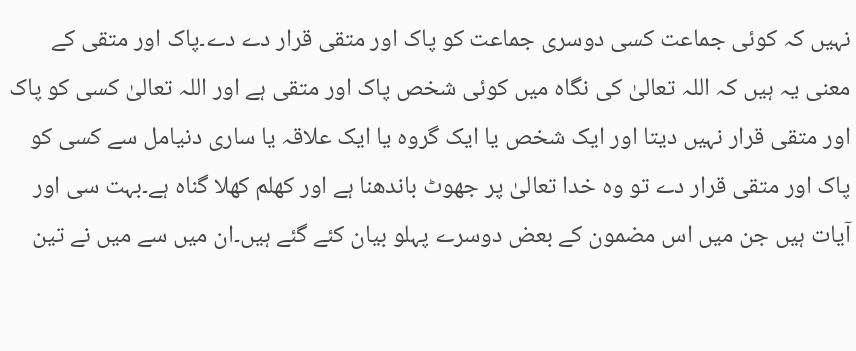نہیں کہ کوئی جماعت کسی دوسری جماعت کو پاک اور متقی قرار دے دے۔پاک اور متقی کے معنی یہ ہیں کہ اللہ تعالیٰ کی نگاہ میں کوئی شخص پاک اور متقی ہے اور اللہ تعالیٰ کسی کو پاک اور متقی قرار نہیں دیتا اور ایک شخص یا ایک گروہ یا ایک علاقہ یا ساری دنیامل سے کسی کو پاک اور متقی قرار دے تو وہ خدا تعالیٰ پر جھوٹ باندھنا ہے اور کھلم کھلا گناہ ہے۔بہت سی اور آیات ہیں جن میں اس مضمون کے بعض دوسرے پہلو بیان کئے گئے ہیں۔ان میں سے میں نے تین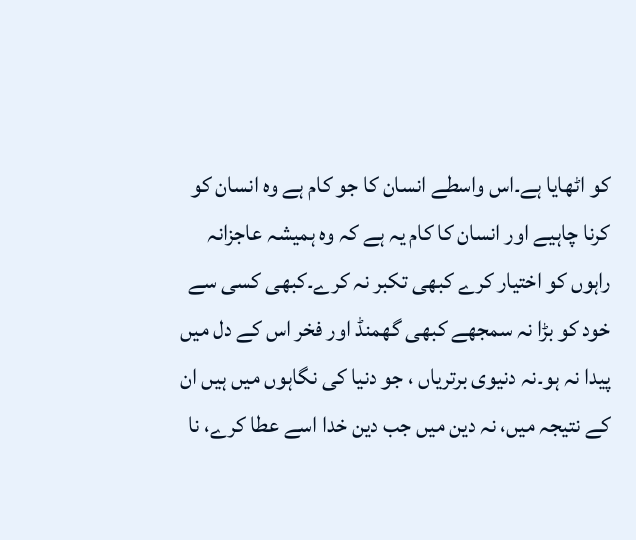کو اٹھایا ہے۔اس واسطے انسان کا جو کام ہے وہ انسان کو کرنا چاہیے اور انسان کا کام یہ ہے کہ وہ ہمیشہ عاجزانہ راہوں کو اختیار کرے کبھی تکبر نہ کرے۔کبھی کسی سے خود کو بڑا نہ سمجھے کبھی گھمنڈ اور فخر اس کے دل میں پیدا نہ ہو۔نہ دنیوی برتریاں ، جو دنیا کی نگاہوں میں ہیں ان کے نتیجہ میں، نہ دین میں جب دین خدا اسے عطا کرے، نا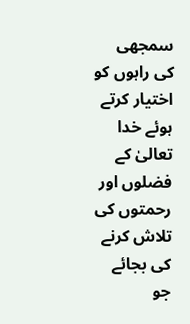سمجھی کی راہوں کو اختیار کرتے ہوئے خدا تعالیٰ کے فضلوں اور رحمتوں کی تلاش کرنے کی بجائے جو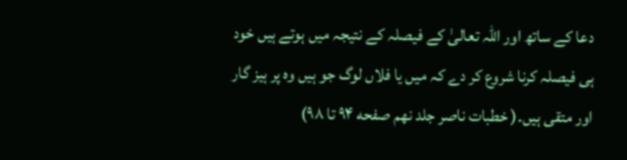دعا کے ساتھ اور اللہ تعالیٰ کے فیصلہ کے نتیجہ میں ہوتے ہیں خود ہی فیصلہ کرنا شروع کر دے کہ میں یا فلاں لوگ جو ہیں وہ پر ہیز گار اور متقی ہیں۔( خطبات ناصر جلد نهم صفحه ۹۴ تا ۹۸)